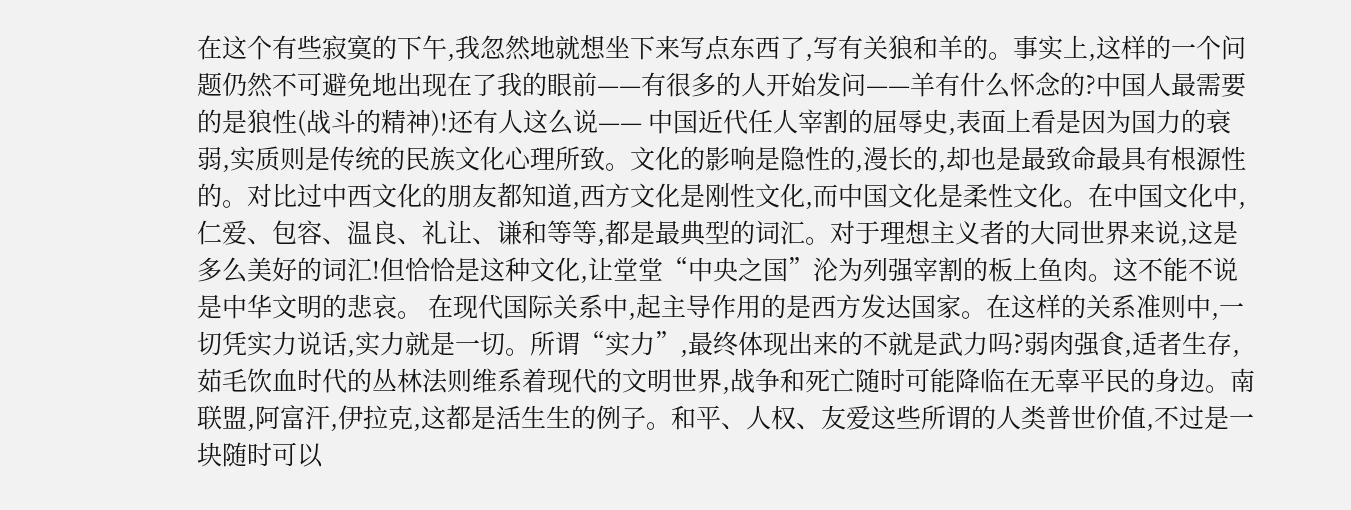在这个有些寂寞的下午,我忽然地就想坐下来写点东西了,写有关狼和羊的。事实上,这样的一个问题仍然不可避免地出现在了我的眼前——有很多的人开始发问——羊有什么怀念的?中国人最需要的是狼性(战斗的精神)!还有人这么说—— 中国近代任人宰割的屈辱史,表面上看是因为国力的衰弱,实质则是传统的民族文化心理所致。文化的影响是隐性的,漫长的,却也是最致命最具有根源性的。对比过中西文化的朋友都知道,西方文化是刚性文化,而中国文化是柔性文化。在中国文化中,仁爱、包容、温良、礼让、谦和等等,都是最典型的词汇。对于理想主义者的大同世界来说,这是多么美好的词汇!但恰恰是这种文化,让堂堂“中央之国”沦为列强宰割的板上鱼肉。这不能不说是中华文明的悲哀。 在现代国际关系中,起主导作用的是西方发达国家。在这样的关系准则中,一切凭实力说话,实力就是一切。所谓“实力”,最终体现出来的不就是武力吗?弱肉强食,适者生存,茹毛饮血时代的丛林法则维系着现代的文明世界,战争和死亡随时可能降临在无辜平民的身边。南联盟,阿富汗,伊拉克,这都是活生生的例子。和平、人权、友爱这些所谓的人类普世价值,不过是一块随时可以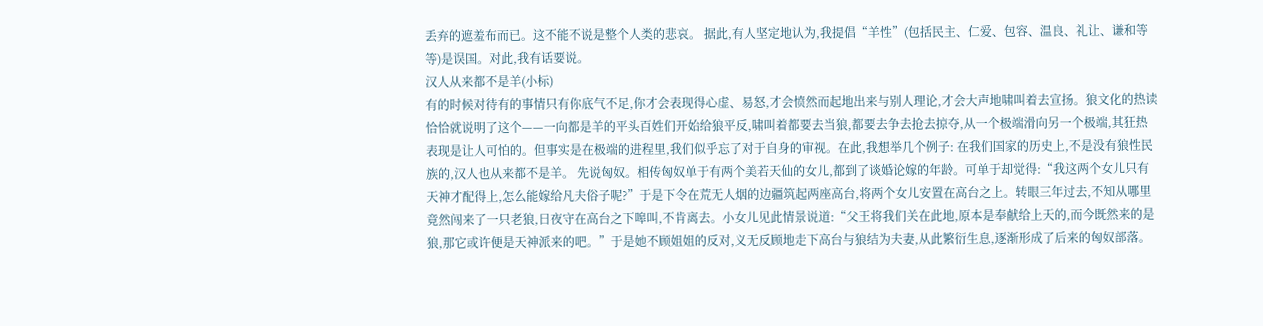丢弃的遮羞布而已。这不能不说是整个人类的悲哀。 据此,有人坚定地认为,我提倡“羊性”(包括民主、仁爱、包容、温良、礼让、谦和等等)是误国。对此,我有话要说。
汉人从来都不是羊(小标)
有的时候对待有的事情只有你底气不足,你才会表现得心虚、易怒,才会愤然而起地出来与别人理论,才会大声地啸叫着去宣扬。狼文化的热读恰恰就说明了这个——一向都是羊的平头百姓们开始给狼平反,啸叫着都要去当狼,都要去争去抢去掠夺,从一个极端滑向另一个极端,其狂热表现是让人可怕的。但事实是在极端的进程里,我们似乎忘了对于自身的审视。在此,我想举几个例子: 在我们国家的历史上,不是没有狼性民族的,汉人也从来都不是羊。 先说匈奴。相传匈奴单于有两个美若天仙的女儿,都到了谈婚论嫁的年龄。可单于却觉得:“我这两个女儿只有天神才配得上,怎么能嫁给凡夫俗子呢?”于是下令在荒无人烟的边疆筑起两座高台,将两个女儿安置在高台之上。转眼三年过去,不知从哪里竟然闯来了一只老狼,日夜守在高台之下嗥叫,不肯离去。小女儿见此情景说道:“父王将我们关在此地,原本是奉献给上天的,而今既然来的是狼,那它或许便是天神派来的吧。”于是她不顾姐姐的反对,义无反顾地走下高台与狼结为夫妻,从此繁衍生息,逐渐形成了后来的匈奴部落。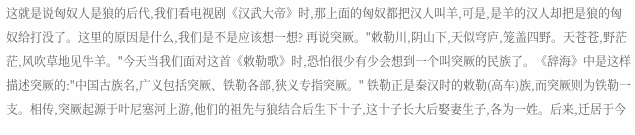这就是说匈奴人是狼的后代,我们看电视剧《汉武大帝》时,那上面的匈奴都把汉人叫羊,可是,是羊的汉人却把是狼的匈奴给打没了。这里的原因是什么,我们是不是应该想一想? 再说突厥。"敕勒川,阴山下,天似穹庐,笼盖四野。天苍苍,野茫茫,风吹草地见牛羊。"今天当我们面对这首《敕勒歌》时,恐怕很少有少会想到一个叫突厥的民族了。《辞海》中是这样描述突厥的:"中国古族名,广义包括突厥、铁勒各部,狭义专指突厥。" 铁勒正是秦汉时的敕勒(高车)族,而突厥则为铁勒一支。相传,突厥起源于叶尼塞河上游,他们的祖先与狼结合后生下十子,这十子长大后娶妻生子,各为一姓。后来,迁居于今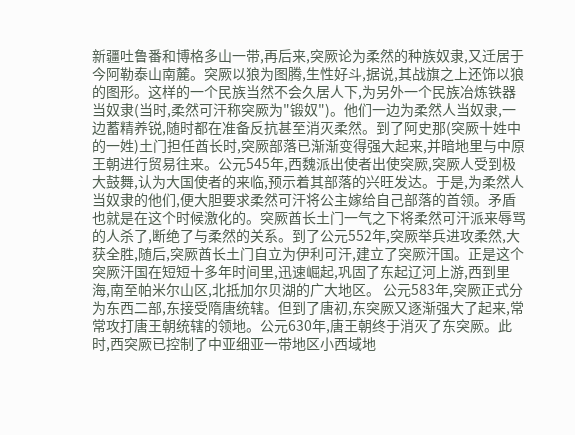新疆吐鲁番和博格多山一带,再后来,突厥论为柔然的种族奴隶,又迁居于今阿勒泰山南麓。突厥以狼为图腾,生性好斗,据说,其战旗之上还饰以狼的图形。这样的一个民族当然不会久居人下,为另外一个民族冶炼铁器当奴隶(当时,柔然可汗称突厥为"锻奴")。他们一边为柔然人当奴隶,一边蓄精养锐,随时都在准备反抗甚至消灭柔然。到了阿史那(突厥十姓中的一姓)土门担任酋长时,突厥部落已渐渐变得强大起来,并暗地里与中原王朝进行贸易往来。公元545年,西魏派出使者出使突厥,突厥人受到极大鼓舞,认为大国使者的来临,预示着其部落的兴旺发达。于是,为柔然人当奴隶的他们,便大胆要求柔然可汗将公主嫁给自己部落的首领。矛盾也就是在这个时候激化的。突厥酋长土门一气之下将柔然可汗派来辱骂的人杀了,断绝了与柔然的关系。到了公元552年,突厥举兵进攻柔然,大获全胜,随后,突厥酋长土门自立为伊利可汗,建立了突厥汗国。正是这个突厥汗国在短短十多年时间里,迅速崛起,巩固了东起辽河上游,西到里海,南至帕米尔山区,北抵加尔贝湖的广大地区。 公元583年,突厥正式分为东西二部,东接受隋唐统辖。但到了唐初,东突厥又逐渐强大了起来,常常攻打唐王朝统辖的领地。公元630年,唐王朝终于消灭了东突厥。此时,西突厥已控制了中亚细亚一带地区小西域地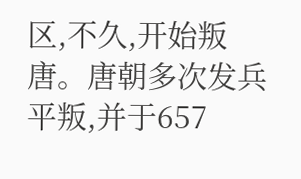区,不久,开始叛唐。唐朝多次发兵平叛,并于657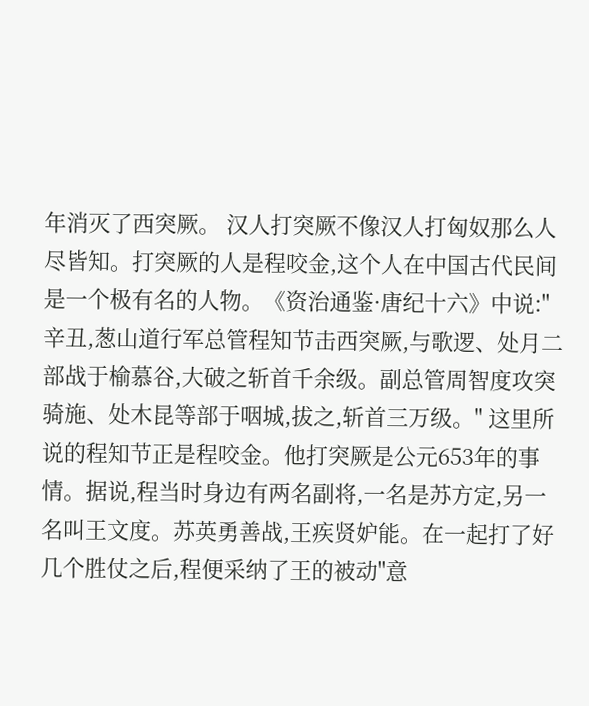年消灭了西突厥。 汉人打突厥不像汉人打匈奴那么人尽皆知。打突厥的人是程咬金,这个人在中国古代民间是一个极有名的人物。《资治通鉴·唐纪十六》中说:"辛丑,葱山道行军总管程知节击西突厥,与歌逻、处月二部战于榆慕谷,大破之斩首千余级。副总管周智度攻突骑施、处木昆等部于咽城,拔之,斩首三万级。" 这里所说的程知节正是程咬金。他打突厥是公元653年的事情。据说,程当时身边有两名副将,一名是苏方定,另一名叫王文度。苏英勇善战,王疾贤妒能。在一起打了好几个胜仗之后,程便采纳了王的被动"意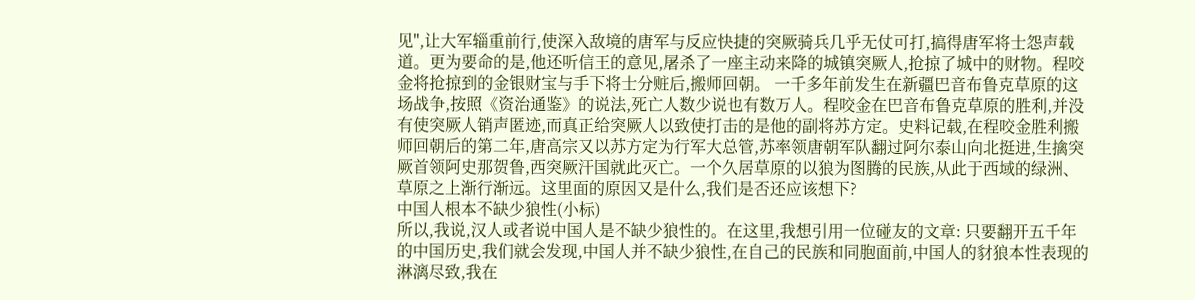见",让大军辎重前行,使深入敌境的唐军与反应快捷的突厥骑兵几乎无仗可打,搞得唐军将士怨声载道。更为要命的是,他还听信王的意见,屠杀了一座主动来降的城镇突厥人,抢掠了城中的财物。程咬金将抢掠到的金银财宝与手下将士分赃后,搬师回朝。 一千多年前发生在新疆巴音布鲁克草原的这场战争,按照《资治通鉴》的说法,死亡人数少说也有数万人。程咬金在巴音布鲁克草原的胜利,并没有使突厥人销声匿迹,而真正给突厥人以致使打击的是他的副将苏方定。史料记载,在程咬金胜利搬师回朝后的第二年,唐高宗又以苏方定为行军大总管,苏率领唐朝军队翻过阿尔泰山向北挺进,生擒突厥首领阿史那贺鲁,西突厥汗国就此灭亡。一个久居草原的以狼为图腾的民族,从此于西域的绿洲、草原之上渐行渐远。这里面的原因又是什么,我们是否还应该想下?
中国人根本不缺少狼性(小标)
所以,我说,汉人或者说中国人是不缺少狼性的。在这里,我想引用一位碰友的文章: 只要翻开五千年的中国历史,我们就会发现,中国人并不缺少狼性,在自己的民族和同胞面前,中国人的豺狼本性表现的淋漓尽致,我在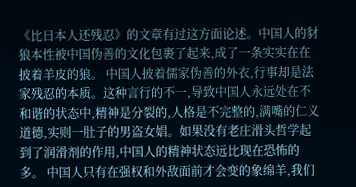《比日本人还残忍》的文章有过这方面论述。中国人的豺狼本性被中国伪善的文化包裹了起来,成了一条实实在在披着羊皮的狼。 中国人披着儒家伪善的外衣,行事却是法家残忍的本质。这种言行的不一,导致中国人永远处在不和谐的状态中,精神是分裂的,人格是不完整的,满嘴的仁义道德,实则一肚子的男盗女娼。如果没有老庄滑头哲学起到了润滑剂的作用,中国人的精神状态远比现在恐怖的多。 中国人只有在强权和外敌面前才会变的象绵羊,我们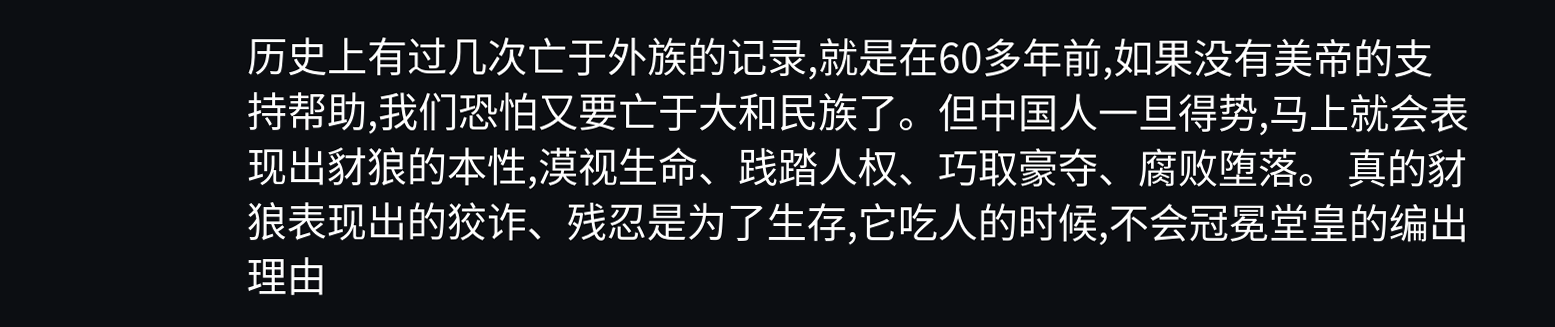历史上有过几次亡于外族的记录,就是在60多年前,如果没有美帝的支持帮助,我们恐怕又要亡于大和民族了。但中国人一旦得势,马上就会表现出豺狼的本性,漠视生命、践踏人权、巧取豪夺、腐败堕落。 真的豺狼表现出的狡诈、残忍是为了生存,它吃人的时候,不会冠冕堂皇的编出理由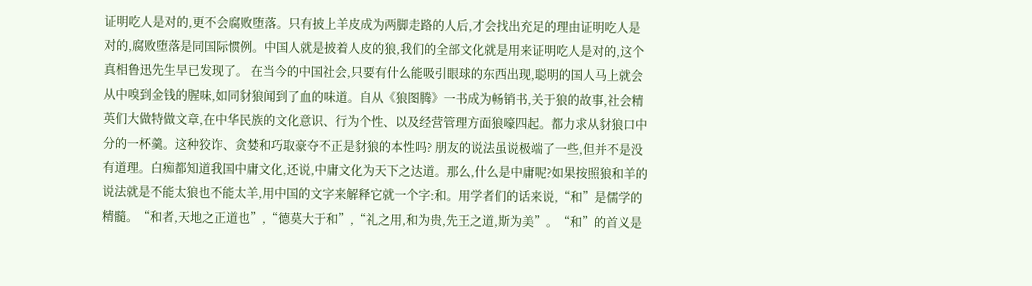证明吃人是对的,更不会腐败堕落。只有披上羊皮成为两脚走路的人后,才会找出充足的理由证明吃人是对的,腐败堕落是同国际惯例。中国人就是披着人皮的狼,我们的全部文化就是用来证明吃人是对的,这个真相鲁迅先生早已发现了。 在当今的中国社会,只要有什么能吸引眼球的东西出现,聪明的国人马上就会从中嗅到金钱的腥味,如同豺狼闻到了血的味道。自从《狼图腾》一书成为畅销书,关于狼的故事,社会精英们大做特做文章,在中华民族的文化意识、行为个性、以及经营管理方面狼嚎四起。都力求从豺狼口中分的一杯羹。这种狡诈、贪婪和巧取豪夺不正是豺狼的本性吗? 朋友的说法虽说极端了一些,但并不是没有道理。白痴都知道我国中庸文化,还说,中庸文化为天下之达道。那么,什么是中庸呢?如果按照狼和羊的说法就是不能太狼也不能太羊,用中国的文字来解释它就一个字:和。用学者们的话来说,“和”是儒学的精髓。“和者,天地之正道也”,“德莫大于和”,“礼之用,和为贵,先王之道,斯为美”。“和”的首义是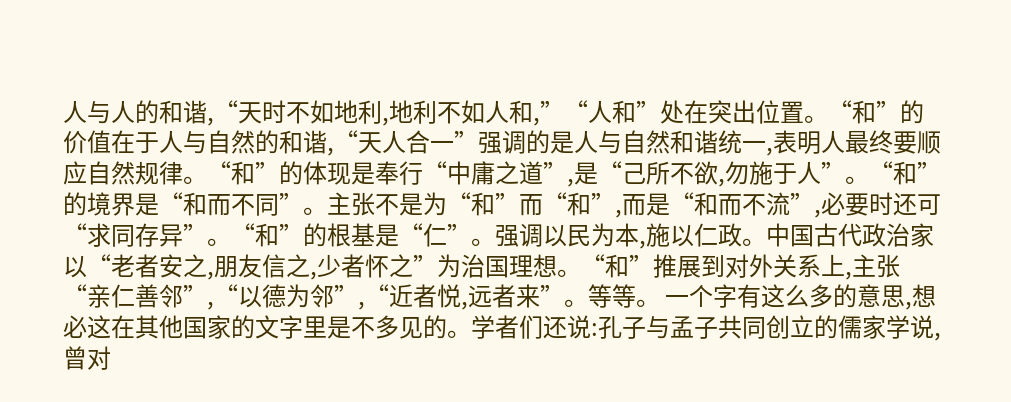人与人的和谐,“天时不如地利,地利不如人和,”“人和”处在突出位置。“和”的价值在于人与自然的和谐,“天人合一”强调的是人与自然和谐统一,表明人最终要顺应自然规律。“和”的体现是奉行“中庸之道”,是“己所不欲,勿施于人”。“和”的境界是“和而不同”。主张不是为“和”而“和”,而是“和而不流”,必要时还可“求同存异”。“和”的根基是“仁”。强调以民为本,施以仁政。中国古代政治家以“老者安之,朋友信之,少者怀之”为治国理想。“和”推展到对外关系上,主张“亲仁善邻”,“以德为邻”,“近者悦,远者来”。等等。 一个字有这么多的意思,想必这在其他国家的文字里是不多见的。学者们还说:孔子与孟子共同创立的儒家学说,曾对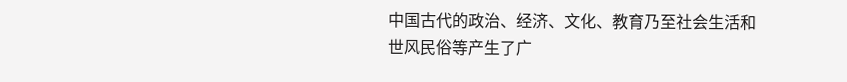中国古代的政治、经济、文化、教育乃至社会生活和世风民俗等产生了广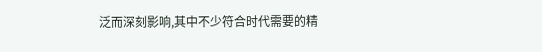泛而深刻影响,其中不少符合时代需要的精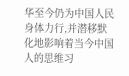华至今仍为中国人民身体力行,并潜移默化地影响着当今中国人的思维习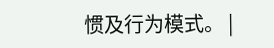惯及行为模式。 |